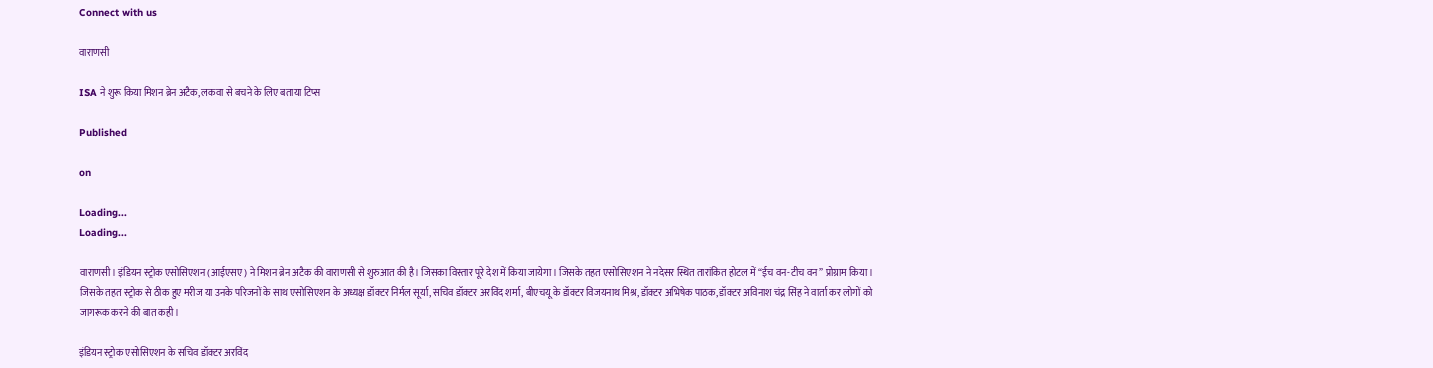Connect with us

वाराणसी

ISA ने शुरू किया मिशन ब्रेन अटैक, लकवा से बचने के लिए बताया टिप्स

Published

on

Loading...
Loading...

वाराणसी। इंडियन स्ट्रोक एसोसिएशन (आईएसए) ने मिशन ब्रेन अटैक की वाराणसी से शुरुआत की है। जिसका विस्तार पूरे देश में किया जायेगा। जिसके तहत एसोसिएशन ने नदेसर स्थित तारांकित होटल में “ईच वन-टीच वन” प्रोग्राम किया। जिसके तहत स्ट्रोक से ठीक हुए मरीज या उनके परिजनों के साथ एसोसिएशन के अध्यक्ष डॉक्टर निर्मल सूर्या, सचिव डॉक्टर अरविंद शर्मा, बीएचयू के डॉक्टर विजयनाथ मिश्र, डॉक्टर अभिषेक पाठक, डॉक्टर अविनाश चंद्र सिंह ने वार्ता कर लोगों को जागरूक करने की बात कही।

इंडियन स्ट्रोक एसोसिएशन के सचिव डॉक्टर अरविंद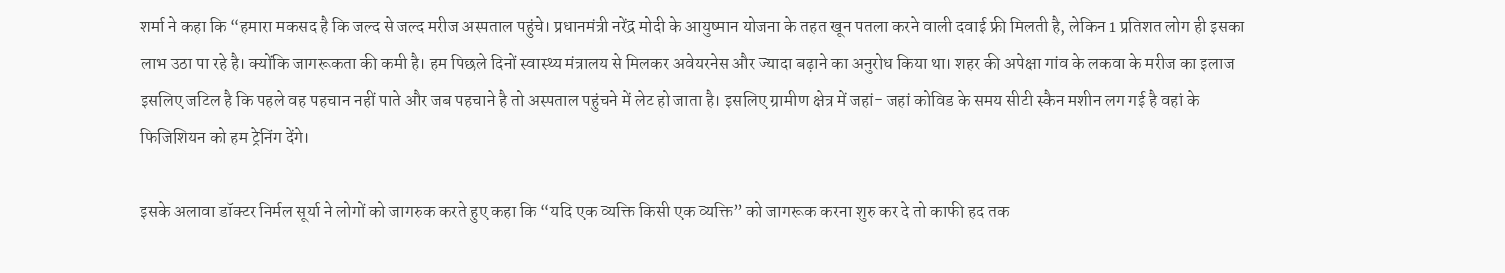शर्मा ने कहा कि “हमारा मकसद है कि जल्द से जल्द मरीज अस्पताल पहुंचे। प्रधानमंत्री नरेंद्र मोदी के आयुष्मान योजना के तहत खून पतला करने वाली दवाई फ्री मिलती है, लेकिन 1 प्रतिशत लोग ही इसका लाभ उठा पा रहे है। क्योंकि जागरूकता की कमी है। हम पिछले दिनों स्वास्थ्य मंत्रालय से मिलकर अवेयरनेस और ज्यादा बढ़ाने का अनुरोध किया था। शहर की अपेक्षा गांव के लकवा के मरीज का इलाज इसलिए जटिल है कि पहले वह पहचान नहीं पाते और जब पहचाने है तो अस्पताल पहुंचने में लेट हो जाता है। इसलिए ग्रामीण क्षेत्र में जहां- जहां कोविड के समय सीटी स्कैन मशीन लग गई है वहां के फिजिशियन को हम ट्रेनिंग देंगे।

इसके अलावा डॉक्टर निर्मल सूर्या ने लोगों को जागरुक करते हुए कहा कि “यदि एक व्यक्ति किसी एक व्यक्ति” को जागरूक करना शुरु कर दे तो काफी हद तक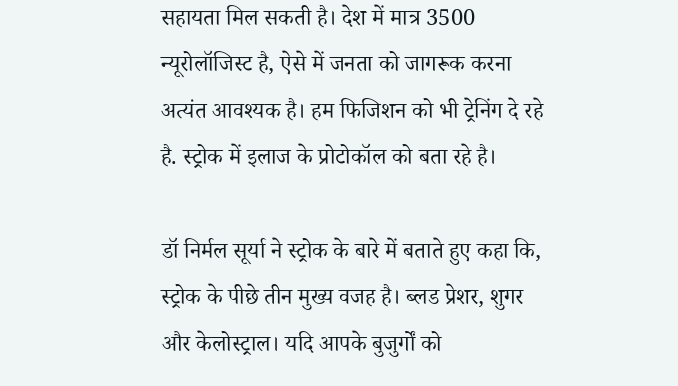सहायता मिल सकती है‌। देश में मात्र 3500 न्यूरोलॉजिस्ट है, ऐसे में जनता को जागरूक करना अत्यंत आवश्यक है। हम फिजिशन को भी ट्रेनिंग दे रहे है. स्ट्रोक में इलाज के प्रोटोकॉल को बता रहे है।

डॉ निर्मल सूर्या ने स्ट्रोक के बारे में बताते हुए कहा कि, स्ट्रोक के पीछे तीन मुख्य वजह है। ब्लड प्रेशर, शुगर और केलोस्ट्राल। यदि आपके बुजुर्गों को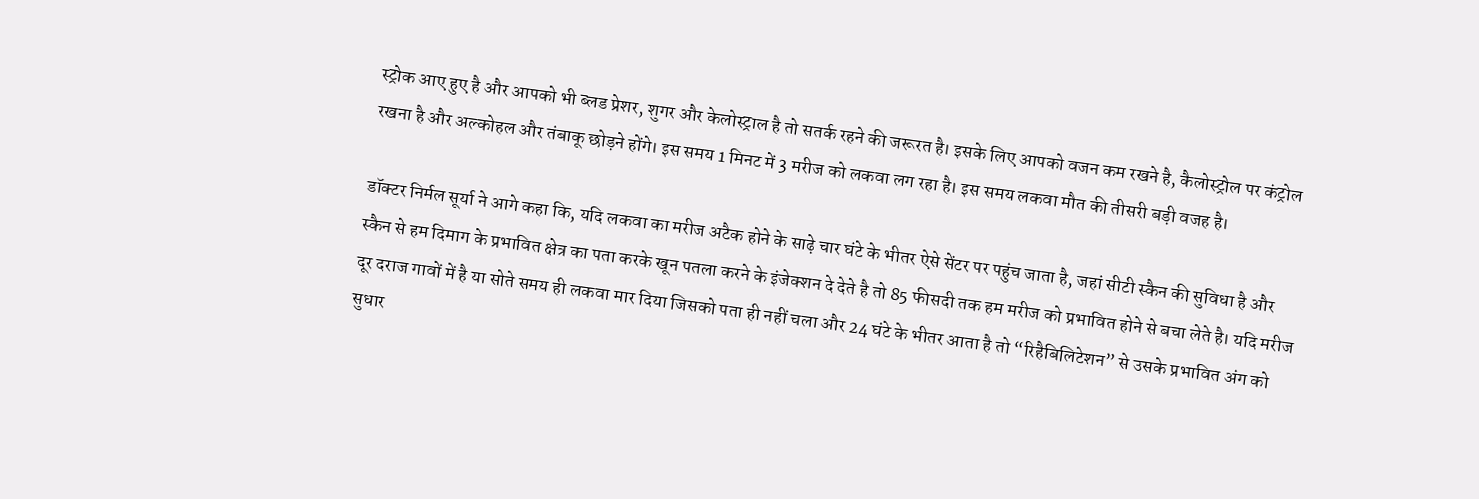स्ट्रोक आए हुए है और आपको भी ब्लड प्रेशर, शुगर और केलोस्ट्राल है तो सतर्क रहने की जरूरत है। इसके लिए आपको वजन कम रखने है, कैलोस्ट्रोल पर कंट्रोल रखना है और अल्कोहल और तंबाकू छोड़ने होंगे। इस समय 1 मिनट में 3 मरीज को लकवा लग रहा है। इस समय लकवा मौत की तीसरी बड़ी वजह है।

डॉक्टर निर्मल सूर्या ने आगे कहा कि, यदि लकवा का मरीज अटैक होने के साढ़े चार घंटे के भीतर ऐसे सेंटर पर पहुंच जाता है, जहां सीटी स्कैन की सुविधा है और स्कैन से हम दिमाग के प्रभावित क्षेत्र का पता करके खून पतला करने के इंजेक्शन दे देते है तो 85 फीसदी तक हम मरीज को प्रभावित होने से बचा लेते है। यदि मरीज दूर दराज गावों में है या सोते समय ही लकवा मार दिया जिसको पता ही नहीं चला और 24 घंटे के भीतर आता है तो “रिहैबिलिटेशन” से उसके प्रभावित अंग को सुधार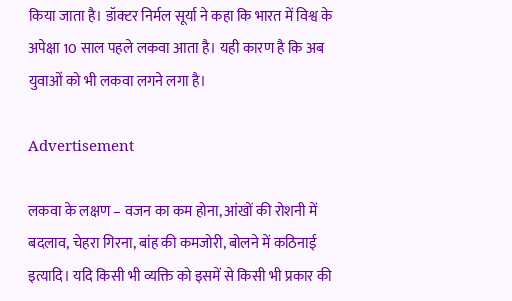किया जाता है। डॉक्टर निर्मल सूर्या ने कहा कि भारत में विश्व के अपेक्षा 10 साल पहले लकवा आता है। यही कारण है कि अब युवाओं को भी लकवा लगने लगा है।

Advertisement

लकवा के लक्षण – वजन का कम होना, आंखों की रोशनी में बदलाव, चेहरा गिरना, बांह की कमजोरी, बोलने में कठिनाई इत्यादि। यदि किसी भी व्यक्ति को इसमें से किसी भी प्रकार की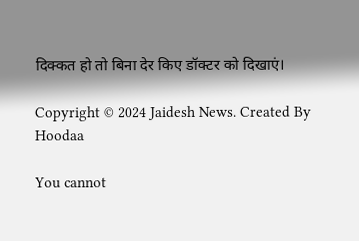दिक्कत हो तो बिना देर किए डॉक्टर को दिखाएं।

Copyright © 2024 Jaidesh News. Created By Hoodaa

You cannot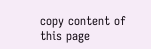copy content of this page